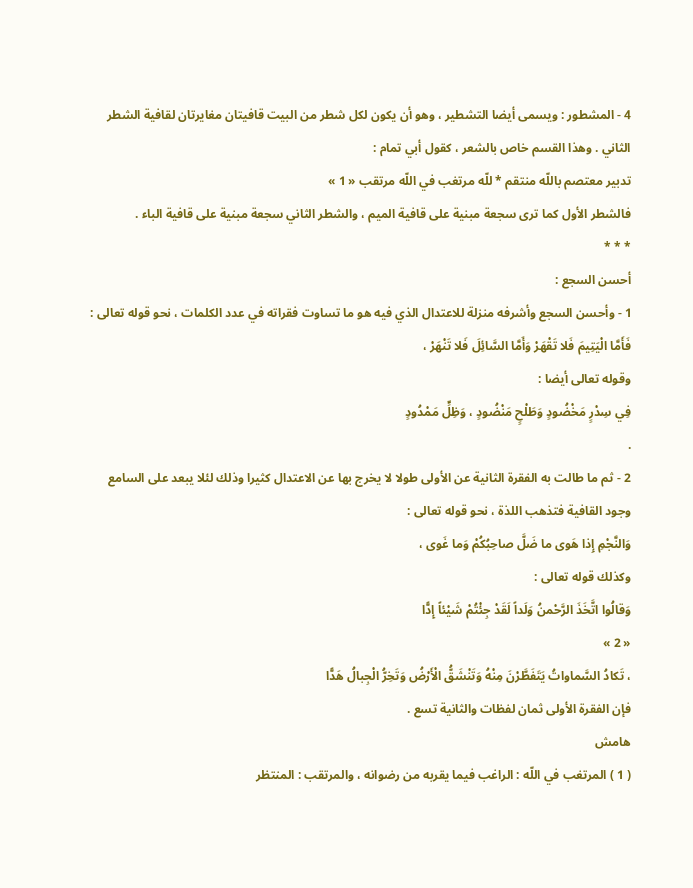4 - المشطور : ويسمى أيضا التشطير ، وهو أن يكون لكل شطر من البيت قافيتان مغايرتان لقافية الشطر الثاني . وهذا القسم خاص بالشعر ، كقول أبي تمام :
تدبير معتصم باللّه منتقم * للّه مرتغب في اللّه مرتقب « 1 »
فالشطر الأول كما ترى سجعة مبنية على قافية الميم ، والشطر الثاني سجعة مبنية على قافية الباء .
* * *
أحسن السجع :
1 - وأحسن السجع وأشرفه منزلة للاعتدال الذي فيه هو ما تساوت فقراته في عدد الكلمات ، نحو قوله تعالى :
فَأَمَّا الْيَتِيمَ فَلا تَقْهَرْ وَأَمَّا السَّائِلَ فَلا تَنْهَرْ ،
وقوله تعالى أيضا :
فِي سِدْرٍ مَخْضُودٍ وَطَلْحٍ مَنْضُودٍ ، وَظِلٍّ مَمْدُودٍ
.
2 - ثم ما طالت به الفقرة الثانية عن الأولى طولا لا يخرج بها عن الاعتدال كثيرا وذلك لئلا يبعد على السامع وجود القافية فتذهب اللذة ، نحو قوله تعالى :
وَالنَّجْمِ إِذا هَوى ما ضَلَّ صاحِبُكُمْ وَما غَوى ،
وكذلك قوله تعالى :
وَقالُوا اتَّخَذَ الرَّحْمنُ وَلَداً لَقَدْ جِئْتُمْ شَيْئاً إِدًّا
« 2 »
، تَكادُ السَّماواتُ يَتَفَطَّرْنَ مِنْهُ وَتَنْشَقُّ الْأَرْضُ وَتَخِرُّ الْجِبالُ هَدًّا
فإن الفقرة الأولى ثمان لفظات والثانية تسع .
هامش
( 1 ) المرتغب في اللّه : الراغب فيما يقربه من رضوانه ، والمرتقب : المنتظر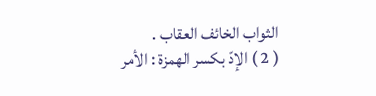الثواب الخائف العقاب .
( 2 ) الإدّ بكسر الهمزة : الأمر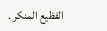الفظيع المنكر .